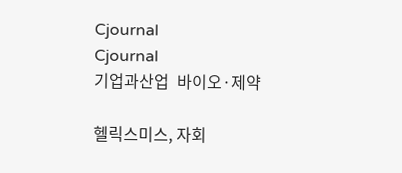Cjournal
Cjournal
기업과산업  바이오·제약

헬릭스미스, 자회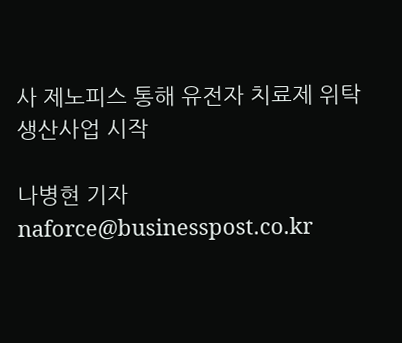사 제노피스 통해 유전자 치료제 위탁생산사업 시작

나병현 기자 naforce@businesspost.co.kr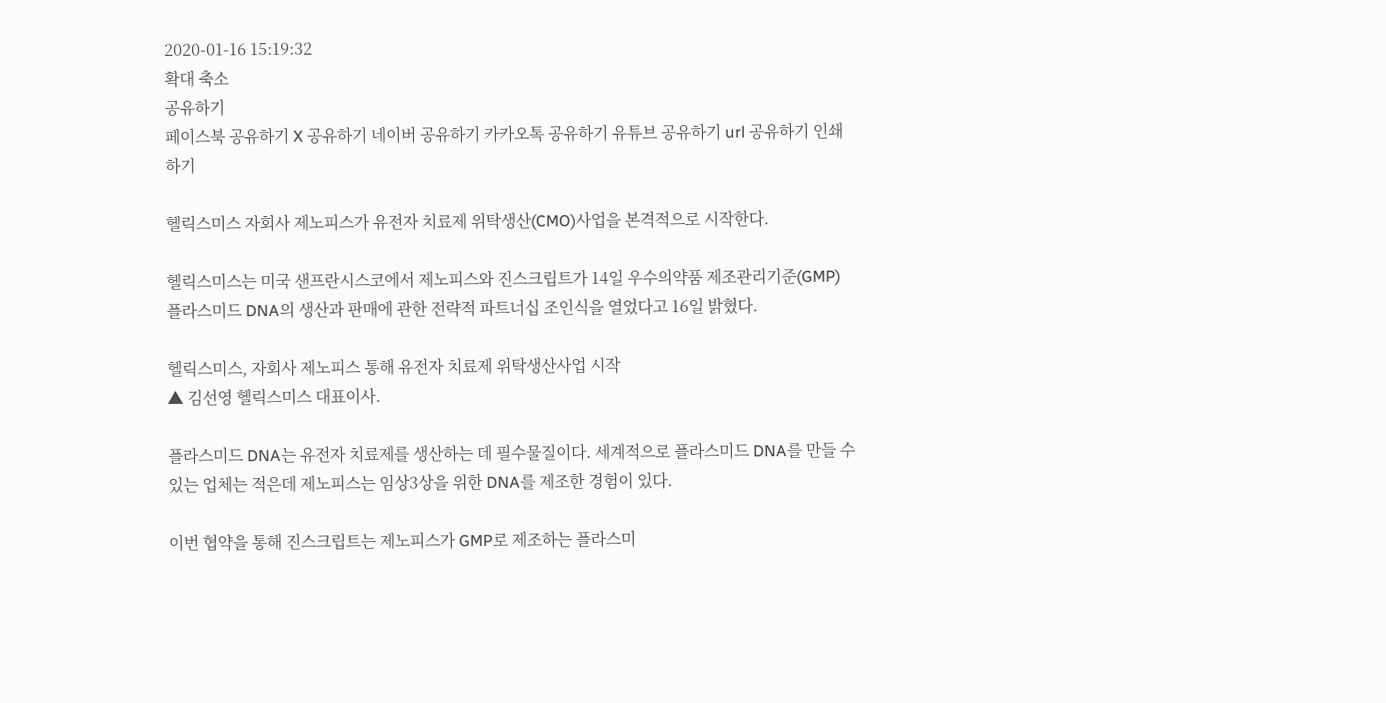2020-01-16 15:19:32
확대 축소
공유하기
페이스북 공유하기 X 공유하기 네이버 공유하기 카카오톡 공유하기 유튜브 공유하기 url 공유하기 인쇄하기

헬릭스미스 자회사 제노피스가 유전자 치료제 위탁생산(CMO)사업을 본격적으로 시작한다.

헬릭스미스는 미국 샌프란시스코에서 제노피스와 진스크립트가 14일 우수의약품 제조관리기준(GMP) 플라스미드 DNA의 생산과 판매에 관한 전략적 파트너십 조인식을 열었다고 16일 밝혔다.

헬릭스미스, 자회사 제노피스 통해 유전자 치료제 위탁생산사업 시작
▲ 김선영 헬릭스미스 대표이사.

플라스미드 DNA는 유전자 치료제를 생산하는 데 필수물질이다. 세계적으로 플라스미드 DNA를 만들 수 있는 업체는 적은데 제노피스는 임상3상을 위한 DNA를 제조한 경험이 있다.

이번 협약을 통해 진스크립트는 제노피스가 GMP로 제조하는 플라스미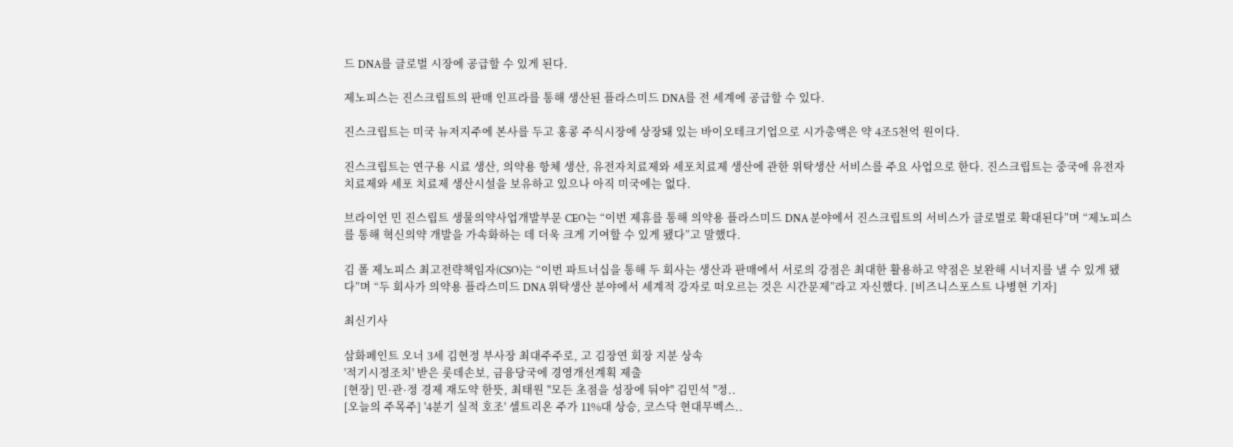드 DNA를 글로벌 시장에 공급할 수 있게 된다.

제노피스는 진스크립트의 판매 인프라를 통해 생산된 플라스미드 DNA를 전 세계에 공급할 수 있다.

진스크립트는 미국 뉴저지주에 본사를 두고 홍콩 주식시장에 상장돼 있는 바이오테크기업으로 시가총액은 약 4조5천억 원이다.

진스크립트는 연구용 시료 생산, 의약용 항체 생산, 유전자치료제와 세포치료제 생산에 관한 위탁생산 서비스를 주요 사업으로 한다. 진스크립트는 중국에 유전자 치료제와 세포 치료제 생산시설을 보유하고 있으나 아직 미국에는 없다.

브라이언 민 진스립트 생물의약사업개발부문 CEO는 “이번 제휴를 통해 의약용 플라스미드 DNA 분야에서 진스크립트의 서비스가 글로벌로 확대된다”며 “제노피스를 통해 혁신의약 개발을 가속화하는 데 더욱 크게 기여할 수 있게 됐다”고 말했다.

김 폴 제노피스 최고전략책임자(CSO)는 “이번 파트너십을 통해 두 회사는 생산과 판매에서 서로의 강점은 최대한 활용하고 약점은 보완해 시너지를 낼 수 있게 됐다”며 “두 회사가 의약용 플라스미드 DNA 위탁생산 분야에서 세계적 강자로 떠오르는 것은 시간문제”라고 자신했다. [비즈니스포스트 나병현 기자]

최신기사

삼화페인트 오너 3세 김현정 부사장 최대주주로, 고 김장연 회장 지분 상속
'적기시정조치' 받은 롯데손보, 금융당국에 경영개선계획 제출
[현장] 민·관·정 경제 재도약 한뜻, 최태원 "모든 초점을 성장에 둬야" 김민석 "정..
[오늘의 주목주] '4분기 실적 호조' 셀트리온 주가 11%대 상승, 코스닥 현대무벡스..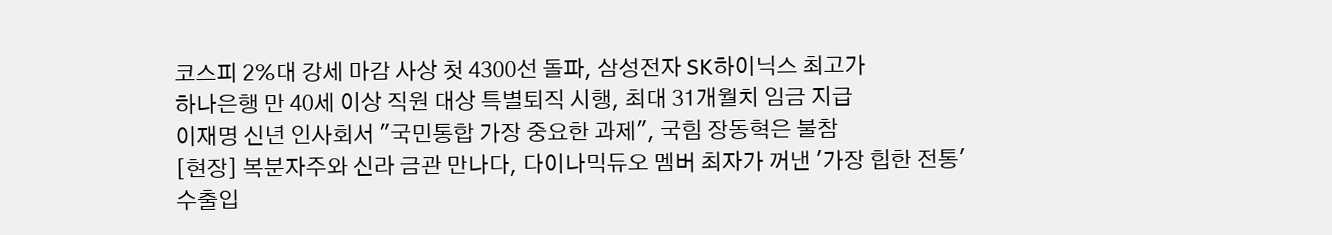코스피 2%대 강세 마감 사상 첫 4300선 돌파, 삼성전자 SK하이닉스 최고가
하나은행 만 40세 이상 직원 대상 특별퇴직 시행, 최대 31개월치 임금 지급
이재명 신년 인사회서 "국민통합 가장 중요한 과제", 국힘 장동혁은 불참
[현장] 복분자주와 신라 금관 만나다, 다이나믹듀오 멤버 최자가 꺼낸 '가장 힙한 전통'
수출입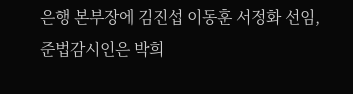은행 본부장에 김진섭 이동훈 서정화 선임, 준법감시인은 박희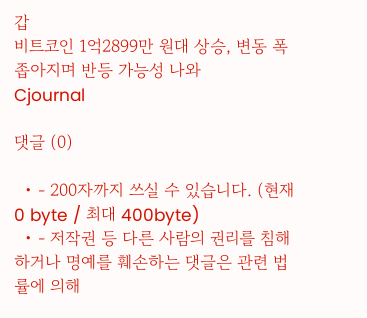갑
비트코인 1억2899만 원대 상승, 변동 폭 좁아지며 반등 가능성 나와
Cjournal

댓글 (0)

  • - 200자까지 쓰실 수 있습니다. (현재 0 byte / 최대 400byte)
  • - 저작권 등 다른 사람의 권리를 침해하거나 명예를 훼손하는 댓글은 관련 법률에 의해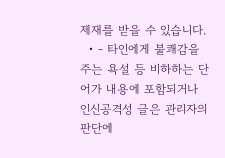제재를 받을 수 있습니다.
  • - 타인에게 불쾌감을 주는 욕설 등 비하하는 단어가 내용에 포함되거나 인신공격성 글은 관리자의 판단에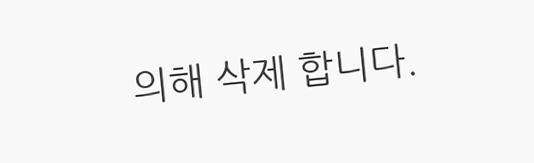의해 삭제 합니다.